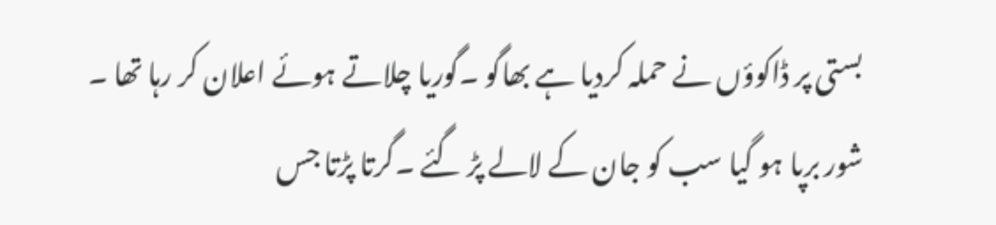بستی پر ڈاکوؤں نے حملہ کردیا ہے بھاگو ۔گوریا چلاتے ہوئے اعلان کر رہا تھا ۔ شور برپا ہو گیا سب کو جان کے لالے پڑ گئے ۔گرتا پڑتا جس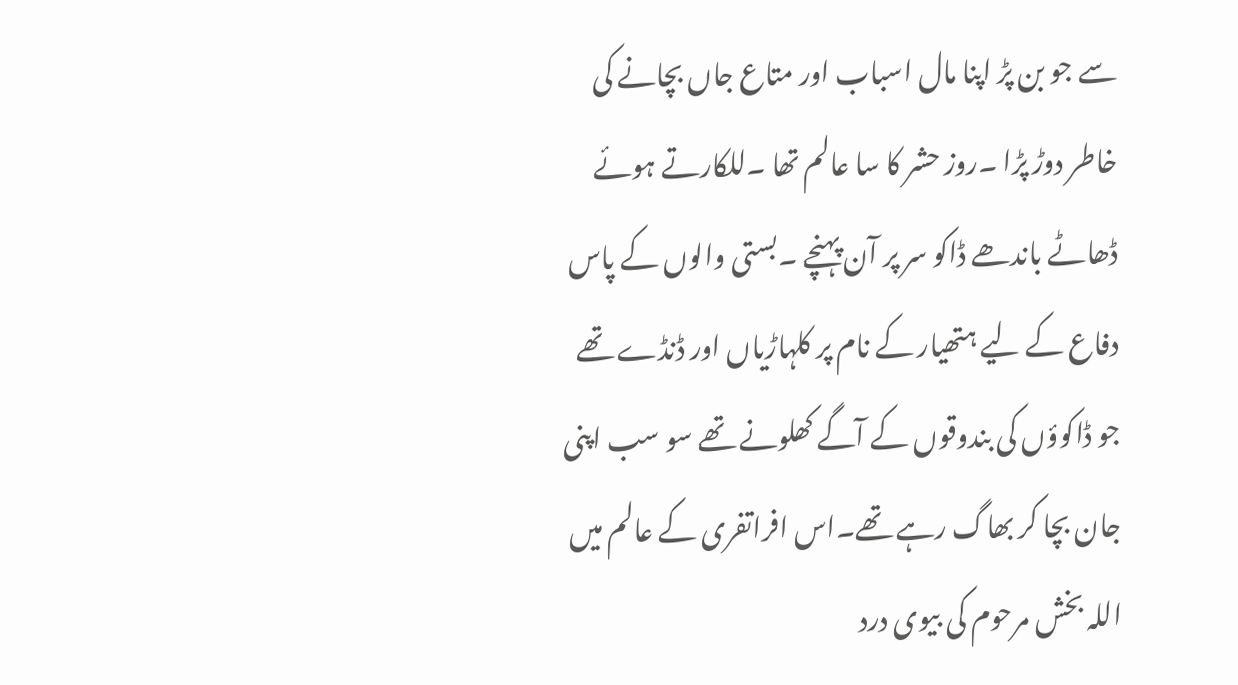سے جو بن پڑ اپنا مال اسباب اور متاع جاں بچانے کی خاطر دوڑ پڑا ۔روز حشر کا سا عالم تھا ۔للکارتے ہوئے ڈھاٹے باندھے ڈاکو سر پر آن پہنچے ۔بستی والوں کے پاس دفاع کے لیے ہتھیار کے نام پر کلہاڑیاں اور ڈنڈے تھے جو ڈاکوؤں کی بندوقوں کے آگے کھلونے تھے سو سب اپنی جان بچا کر بھاگ رہے تھے۔اس افراتفری کے عالم میں اللہ بخش مرحوم کی بیوی درد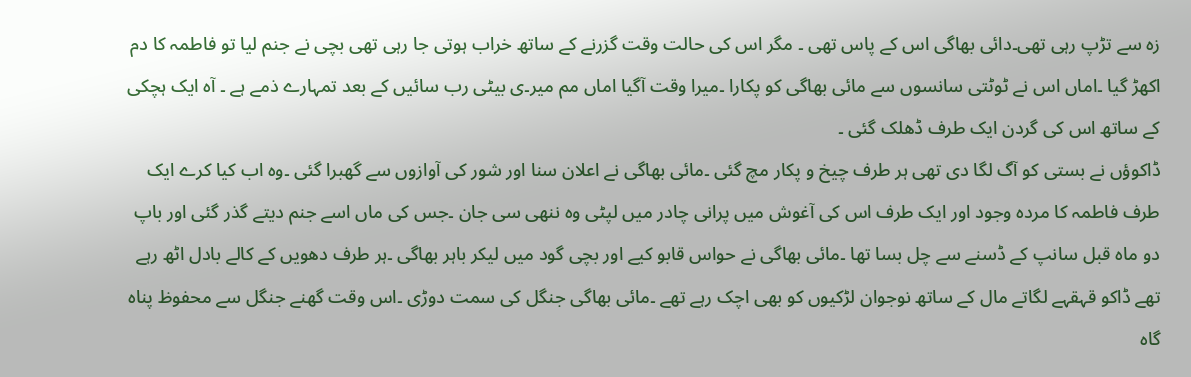زہ سے تڑپ رہی تھی۔دائی بھاگی اس کے پاس تھی ۔ مگر اس کی حالت وقت گزرنے کے ساتھ خراب ہوتی جا رہی تھی بچی نے جنم لیا تو فاطمہ کا دم اکھڑ گیا ۔اماں اس نے ٹوٹتی سانسوں سے مائی بھاگی کو پکارا ۔میرا وقت آگیا اماں مم میر۔ی بیٹی رب سائیں کے بعد تمہارے ذمے ہے ۔ آہ ایک ہچکی کے ساتھ اس کی گردن ایک طرف ڈھلک گئی ۔
ڈاکوؤں نے بستی کو آگ لگا دی تھی ہر طرف چیخ و پکار مچ گئی ۔مائی بھاگی نے اعلان سنا اور شور کی آوازوں سے گھبرا گئی ۔وہ اب کیا کرے ایک طرف فاطمہ کا مردہ وجود اور ایک طرف اس کی آغوش میں پرانی چادر میں لپٹی وہ ننھی سی جان ۔جس کی ماں اسے جنم دیتے گذر گئی اور باپ دو ماہ قبل سانپ کے ڈسنے سے چل بسا تھا ۔مائی بھاگی نے حواس قابو کیے اور بچی گود میں لیکر باہر بھاگی ۔ہر طرف دھویں کے کالے بادل اٹھ رہے تھے ڈاکو قہقہے لگاتے مال کے ساتھ نوجوان لڑکیوں کو بھی اچک رہے تھے ۔مائی بھاگی جنگل کی سمت دوڑی ۔اس وقت گھنے جنگل سے محفوظ پناہ گاہ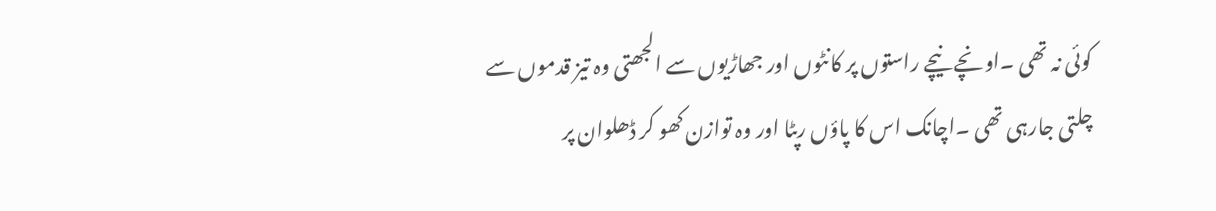کوئی نہ تھی ۔اونچے نیچے راستوں پر کانٹوں اور جھاڑیوں سے الجھتی وہ تیز قدموں سے چلتی جارہی تھی ۔اچانک اس کا پاؤں رپٹا اور وہ توازن کھو کر ڈھلوان پر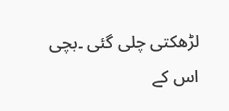لڑھکتی چلی گئی ۔بچی اس کے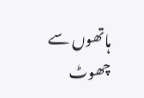ہاتھوں سے چھوٹ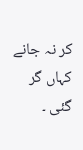کر نہ جانے کہاں گر گئی ۔